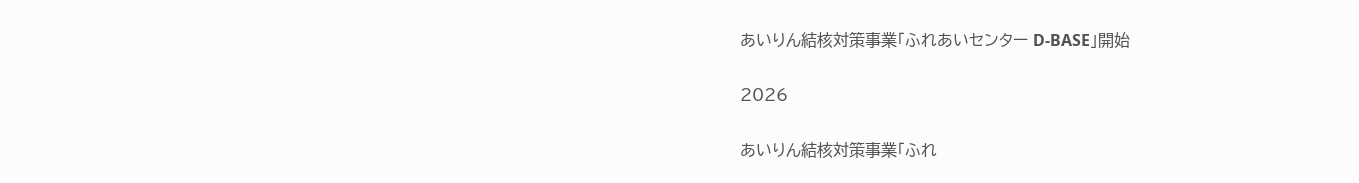あいりん結核対策事業「ふれあいセンター D-BASE」開始

2026

あいりん結核対策事業「ふれ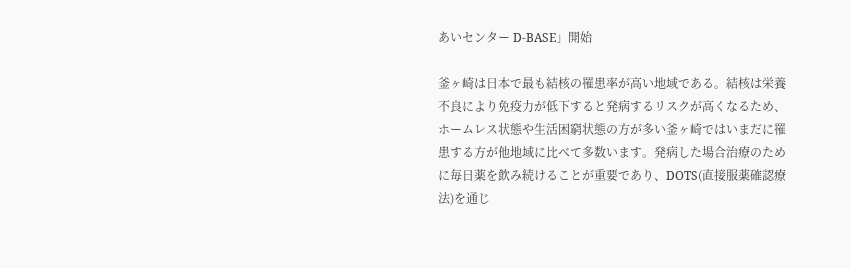あいセンター D-BASE」開始

釜ヶ崎は日本で最も結核の罹患率が高い地域である。結核は栄養不良により免疫力が低下すると発病するリスクが高くなるため、ホームレス状態や生活困窮状態の方が多い釜ヶ崎ではいまだに罹患する方が他地域に比べて多数います。発病した場合治療のために毎日薬を飲み続けることが重要であり、DOTS(直接服薬確認療法)を通じ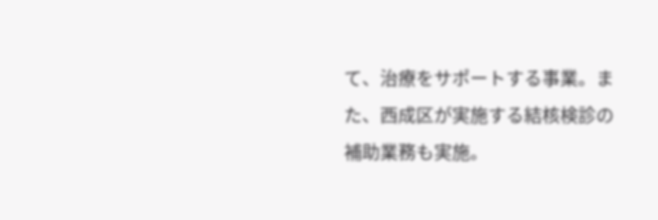て、治療をサポートする事業。また、西成区が実施する結核検診の補助業務も実施。